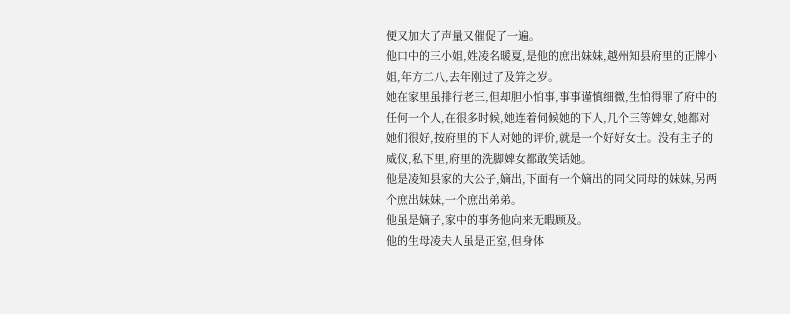便又加大了声量又催促了一遍。
他口中的三小姐,姓凌名暖夏,是他的庶出妹妹,越州知县府里的正牌小姐,年方二八,去年刚过了及笄之岁。
她在家里虽排行老三,但却胆小怕事,事事谨慎细微,生怕得罪了府中的任何一个人,在很多时候,她连着伺候她的下人,几个三等婢女,她都对她们很好,按府里的下人对她的评价,就是一个好好女士。没有主子的威仪,私下里,府里的洗脚婢女都敢笑话她。
他是凌知县家的大公子,嫡出,下面有一个嫡出的同父同母的妹妹,另两个庶出妹妹,一个庶出弟弟。
他虽是嫡子,家中的事务他向来无暇顾及。
他的生母凌夫人虽是正室,但身体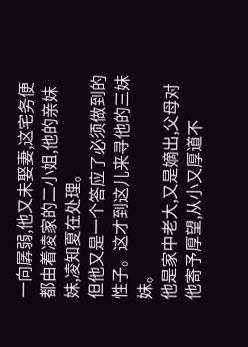一向孱弱,他又未娶妻,这宅务便都由着凌家的二小姐,他的亲妹妹,凌知夏在处理。
但他又是一个答应了必须做到的性子。这才到这儿来寻他的三妹妹。
他是家中老大,又是嫡出,父母对他寄予厚望,从小又厚道不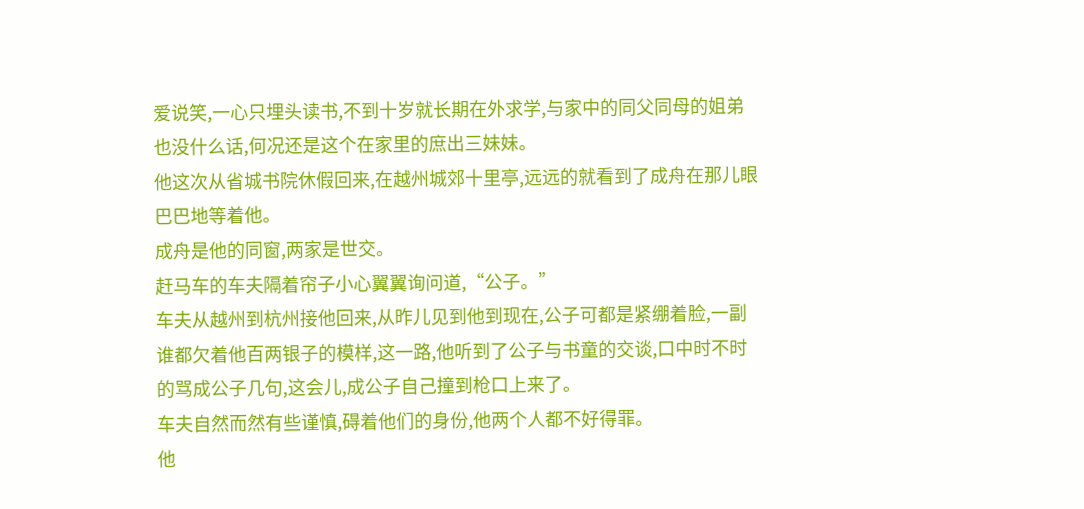爱说笑,一心只埋头读书,不到十岁就长期在外求学,与家中的同父同母的姐弟也没什么话,何况还是这个在家里的庶出三妹妹。
他这次从省城书院休假回来,在越州城郊十里亭,远远的就看到了成舟在那儿眼巴巴地等着他。
成舟是他的同窗,两家是世交。
赶马车的车夫隔着帘子小心翼翼询问道,“公子。”
车夫从越州到杭州接他回来,从昨儿见到他到现在,公子可都是紧绷着脸,一副谁都欠着他百两银子的模样,这一路,他听到了公子与书童的交谈,口中时不时的骂成公子几句,这会儿,成公子自己撞到枪口上来了。
车夫自然而然有些谨慎,碍着他们的身份,他两个人都不好得罪。
他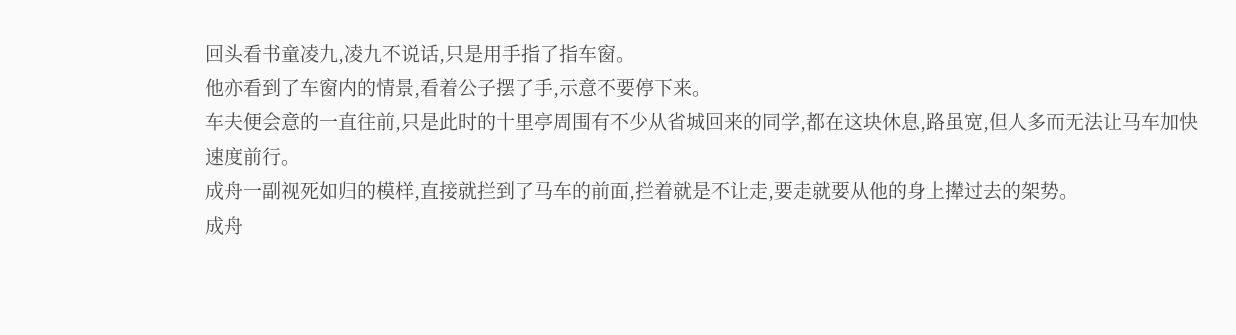回头看书童凌九,凌九不说话,只是用手指了指车窗。
他亦看到了车窗内的情景,看着公子摆了手,示意不要停下来。
车夫便会意的一直往前,只是此时的十里亭周围有不少从省城回来的同学,都在这块休息,路虽宽,但人多而无法让马车加快速度前行。
成舟一副视死如归的模样,直接就拦到了马车的前面,拦着就是不让走,要走就要从他的身上撵过去的架势。
成舟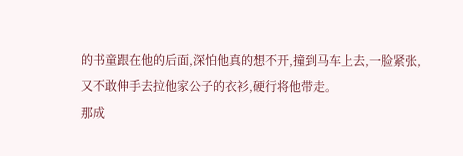的书童跟在他的后面,深怕他真的想不开,撞到马车上去,一脸紧张,又不敢伸手去拉他家公子的衣衫,硬行将他带走。
那成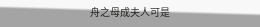舟之母成夫人可是